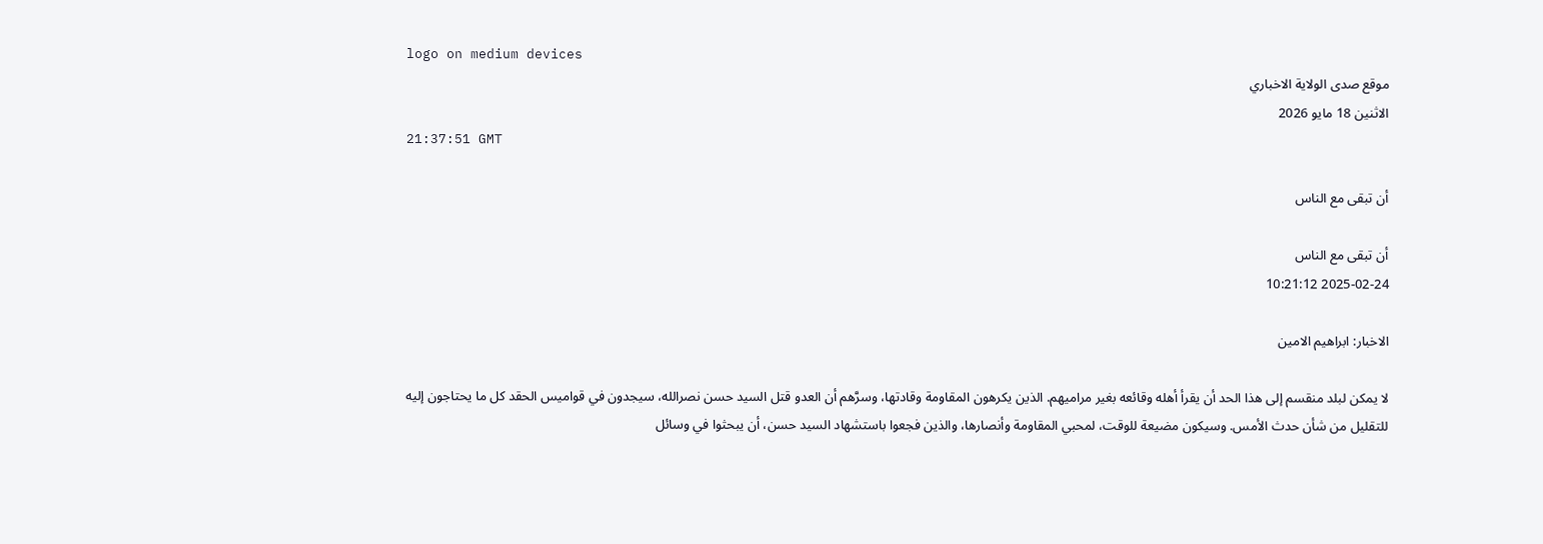logo on medium devices
موقع صدى الولاية الاخباري
الاثنين 18 مايو 2026
21:37:51 GMT

أن تبقى مع الناس

أن تبقى مع الناس
2025-02-24 10:21:12

الاخبار: ابراهيم الامين

لا يمكن لبلد منقسم إلى هذا الحد أن يقرأ أهله وقائعه بغير مراميهم. الذين يكرهون المقاومة وقادتها، وسرَّهم أن العدو قتل السيد حسن نصرالله، سيجدون في قواميس الحقد كل ما يحتاجون إليه للتقليل من شأن حدث الأمس. وسيكون مضيعة للوقت، لمحبي المقاومة وأنصارها، والذين فجعوا باستشهاد السيد حسن، أن يبحثوا في وسائل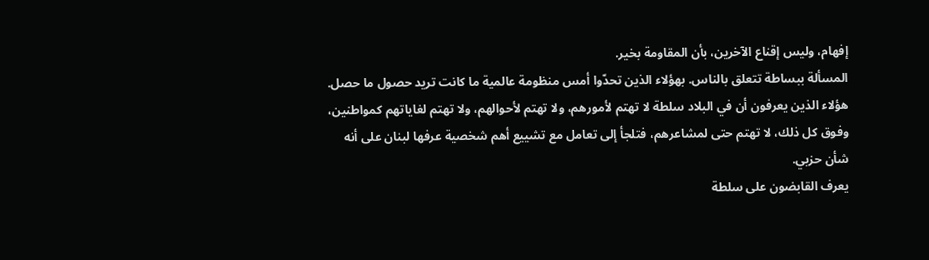إفهام، وليس إقناع الآخرين، بأن المقاومة بخير.
المسألة ببساطة تتعلق بالناس. بهؤلاء الذين تحدّوا أمس منظومة عالمية ما كانت تريد حصول ما حصل. هؤلاء الذين يعرفون أن في البلاد سلطة لا تهتم لأمورهم، ولا تهتم لأحوالهم، ولا تهتم لغاياتهم كمواطنين، وفوق كل ذلك، لا تهتم حتى لمشاعرهم، فتلجأ إلى تعامل مع تشييع أهم شخصية عرفها لبنان على أنه شأن حزبي.
يعرف القابضون على سلطة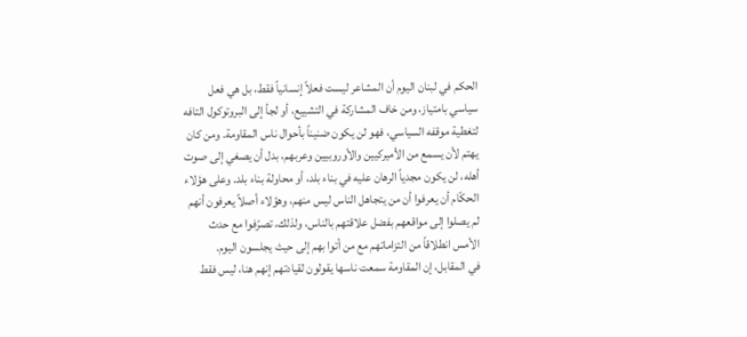الحكم في لبنان اليوم أن المشاعر ليست فعلاً إنسانياً فقط، بل هي فعل سياسي بامتياز، ومن خاف المشاركة في التشييع، أو لجأ إلى البروتوكول التافه لتغطية موقفه السياسي، فهو لن يكون ضنيناً بأحوال ناس المقاومة. ومن كان يهتم لأن يسمع من الأميركيين والأوروبيين وعربهم، بدل أن يصغي إلى صوت أهله، لن يكون مجدياً الرهان عليه في بناء بلد، أو محاولة بناء بلد. وعلى هؤلاء الحكّام أن يعرفوا أن من يتجاهل الناس ليس منهم، وهؤلاء أصلاً يعرفون أنهم لم يصلوا إلى مواقعهم بفضل علاقتهم بالناس، ولذلك، تصرّفوا مع حدث الأمس انطلاقاً من التزاماتهم مع من أتوا بهم إلى حيث يجلسون اليوم.
في المقابل، إن المقاومة سمعت ناسها يقولون لقيادتهم إنهم هنا، ليس فقط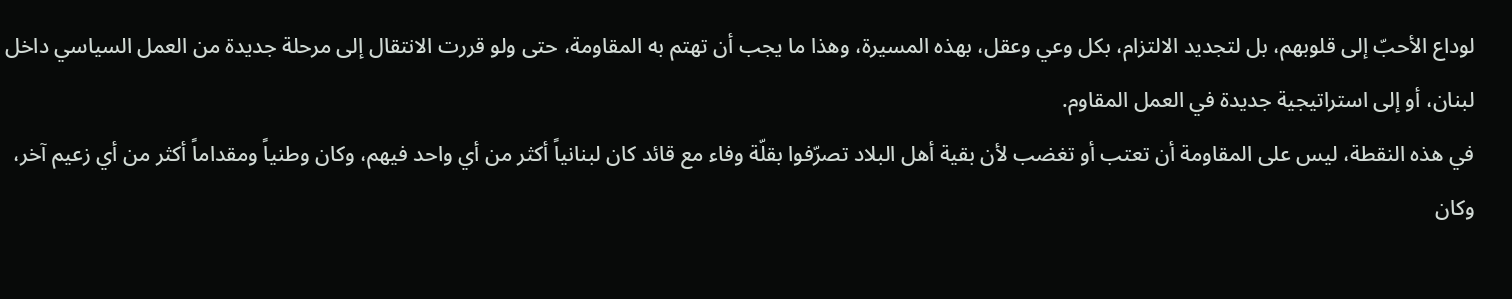لوداع الأحبّ إلى قلوبهم، بل لتجديد الالتزام، بكل وعي وعقل، بهذه المسيرة، وهذا ما يجب أن تهتم به المقاومة، حتى ولو قررت الانتقال إلى مرحلة جديدة من العمل السياسي داخل لبنان، أو إلى استراتيجية جديدة في العمل المقاوم.
في هذه النقطة، ليس على المقاومة أن تعتب أو تغضب لأن بقية أهل البلاد تصرّفوا بقلّة وفاء مع قائد كان لبنانياً أكثر من أي واحد فيهم، وكان وطنياً ومقداماً أكثر من أي زعيم آخر، وكان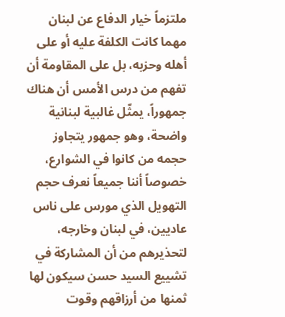ملتزماً خيار الدفاع عن لبنان مهما كانت الكلفة عليه أو على أهله وحزبه، بل على المقاومة أن تفهم من درس الأمس أن هناك جمهوراً، يمثّل غالبية لبنانية واضحة، وهو جمهور يتجاوز حجمه من كانوا في الشوارع، خصوصاً أننا جميعاً نعرف حجم التهويل الذي مورس على ناس عاديين، في لبنان وخارجه، لتحذيرهم من أن المشاركة في تشييع السيد حسن سيكون لها ثمنها من أرزاقهم وقوت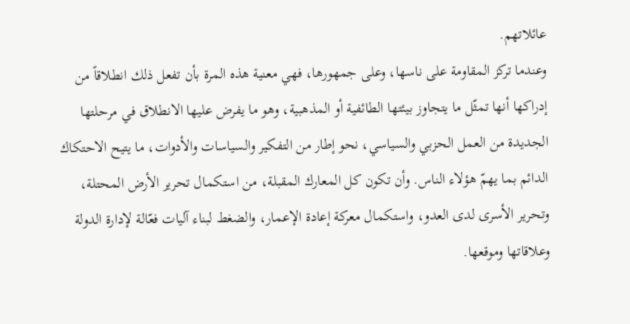عائلاتهم.
وعندما تركز المقاومة على ناسها، وعلى جمهورها، فهي معنية هذه المرة بأن تفعل ذلك انطلاقاً من إدراكها أنها تمثّل ما يتجاوز بيئتها الطائفية أو المذهبية، وهو ما يفرض عليها الانطلاق في مرحلتها الجديدة من العمل الحزبي والسياسي، نحو إطار من التفكير والسياسات والأدوات، ما يتيح الاحتكاك الدائم بما يهمّ هؤلاء الناس. وأن تكون كل المعارك المقبلة، من استكمال تحرير الأرض المحتلة، وتحرير الأسرى لدى العدو، واستكمال معركة إعادة الإعمار، والضغط لبناء آليات فعّالة لإدارة الدولة وعلاقاتها وموقعها.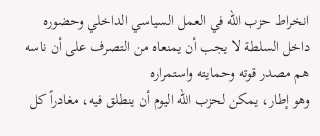انخراط حزب الله في العمل السياسي الداخلي وحضوره داخل السلطة لا يجب أن يمنعاه من التصرف على أن ناسه هم مصدر قوته وحمايته واستمراره
وهو إطار، يمكن لحزب الله اليوم أن ينطلق فيه، مغادراً كل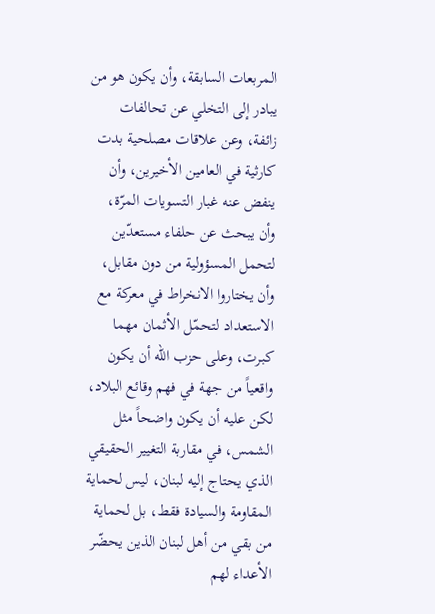المربعات السابقة، وأن يكون هو من يبادر إلى التخلي عن تحالفات زائفة، وعن علاقات مصلحية بدت كارثية في العامين الأخيرين، وأن ينفض عنه غبار التسويات المرّة، وأن يبحث عن حلفاء مستعدّين لتحمل المسؤولية من دون مقابل، وأن يختاروا الانخراط في معركة مع الاستعداد لتحمّل الأثمان مهما كبرت، وعلى حزب الله أن يكون واقعياً من جهة في فهم وقائع البلاد، لكن عليه أن يكون واضحاً مثل الشمس، في مقاربة التغيير الحقيقي الذي يحتاج إليه لبنان، ليس لحماية المقاومة والسيادة فقط، بل لحماية من بقي من أهل لبنان الذين يحضّر الأعداء لهم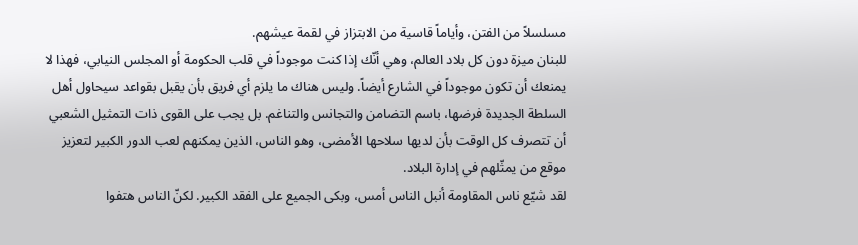مسلسلاً من الفتن، وأياماً قاسية من الابتزاز في لقمة عيشهم.
للبنان ميزة دون كل بلاد العالم، وهي أنّك إذا كنت موجوداً في قلب الحكومة أو المجلس النيابي، فهذا لا يمنعك أن تكون موجوداً في الشارع أيضاً. وليس هناك ما يلزم أي فريق بأن يقبل بقواعد سيحاول أهل السلطة الجديدة فرضها، باسم التضامن والتجانس والتناغم. بل يجب على القوى ذات التمثيل الشعبي أن تتصرف كل الوقت بأن لديها سلاحها الأمضى، وهو الناس، الذين يمكنهم لعب الدور الكبير لتعزيز موقع من يمثّلهم في إدارة البلاد.
لقد شيّع ناس المقاومة أنبل الناس أمس، وبكى الجميع على الفقد الكبير. لكنّ الناس هتفوا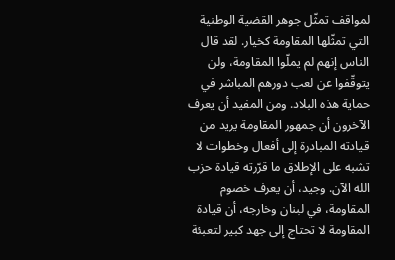لمواقف تمثّل جوهر القضية الوطنية التي تمثّلها المقاومة كخيار. لقد قال الناس إنهم لم يملّوا المقاومة، ولن يتوقّفوا عن لعب دورهم المباشر في حماية هذه البلاد. ومن المفيد أن يعرف الآخرون أن جمهور المقاومة يريد من قيادته المبادرة إلى أفعال وخطوات لا تشبه على الإطلاق ما قرّرته قيادة حزب الله الآن. وجيد، أن يعرف خصوم المقاومة، في لبنان وخارجه، أن قيادة المقاومة لا تحتاج إلى جهد كبير لتعبئة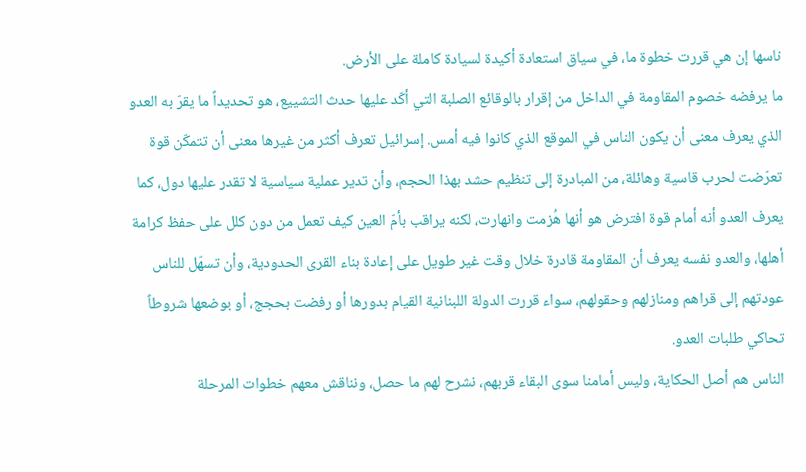ناسها إن هي قررت خطوة ما، في سياق استعادة أكيدة لسيادة كاملة على الأرض.
ما يرفضه خصوم المقاومة في الداخل من إقرار بالوقائع الصلبة التي أكّد عليها حدث التشييع، هو تحديداً ما يقرّ به العدو الذي يعرف معنى أن يكون الناس في الموقع الذي كانوا فيه أمس. إسرائيل تعرف أكثر من غيرها معنى أن تتمكّن قوة تعرّضت لحرب قاسية وهائلة، من المبادرة إلى تنظيم حشد بهذا الحجم، وأن تدير عملية سياسية لا تقدر عليها دول، كما يعرف العدو أنه أمام قوة افترض هو أنها هُزمت وانهارت، لكنه يراقب بأمّ العين كيف تعمل من دون كلل على حفظ كرامة أهلها، والعدو نفسه يعرف أن المقاومة قادرة خلال وقت غير طويل على إعادة بناء القرى الحدودية، وأن تسهّل للناس عودتهم إلى قراهم ومنازلهم وحقولهم، سواء قررت الدولة اللبنانية القيام بدورها أو رفضت بحجج، أو بوضعها شروطاً تحاكي طلبات العدو.
الناس هم أصل الحكاية، وليس أمامنا سوى البقاء قربهم، نشرح لهم ما حصل، ونناقش معهم خطوات المرحلة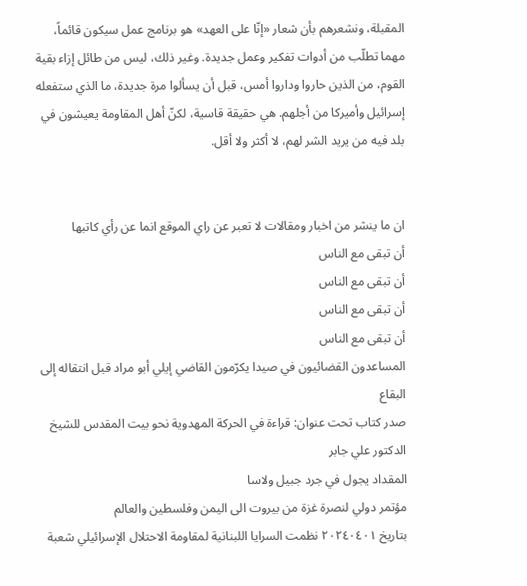المقبلة، ونشعرهم بأن شعار «إنّا على العهد» هو برنامج عمل سيكون قائماً، مهما تطلّب من أدوات تفكير وعمل جديدة. وغير ذلك، ليس من طائل إزاء بقية القوم، من الذين حاروا وداروا أمس، قبل أن يسألوا مرة جديدة، ما الذي ستفعله إسرائيل وأميركا من أجلهم. هي حقيقة قاسية، لكنّ أهل المقاومة يعيشون في بلد فيه من يريد الشر لهم، لا أكثر ولا أقل.


ان ما ينشر من اخبار ومقالات لا تعبر عن راي الموقع انما عن رأي كاتبها
أن تبقى مع الناس
أن تبقى مع الناس
أن تبقى مع الناس
أن تبقى مع الناس
المساعدون القضائيون في صيدا يكرّمون القاضي إيلي أبو مراد قبل انتقاله إلى البقاع
صدر كتاب تحت عنوان: قراءة في الحركة المهدوية نحو بيت المقدس للشيخ الدكتور علي جابر
المقداد يجول في جرد جبيل ولاسا
مؤتمر دولي لنصرة غزة من بيروت الى اليمن وفلسطين والعالم
بتاريخ ٢٠٢٤٠٤٠١ نظمت السرايا اللبنانية لمقاومة الاحتلال الإسرائيلي شعبة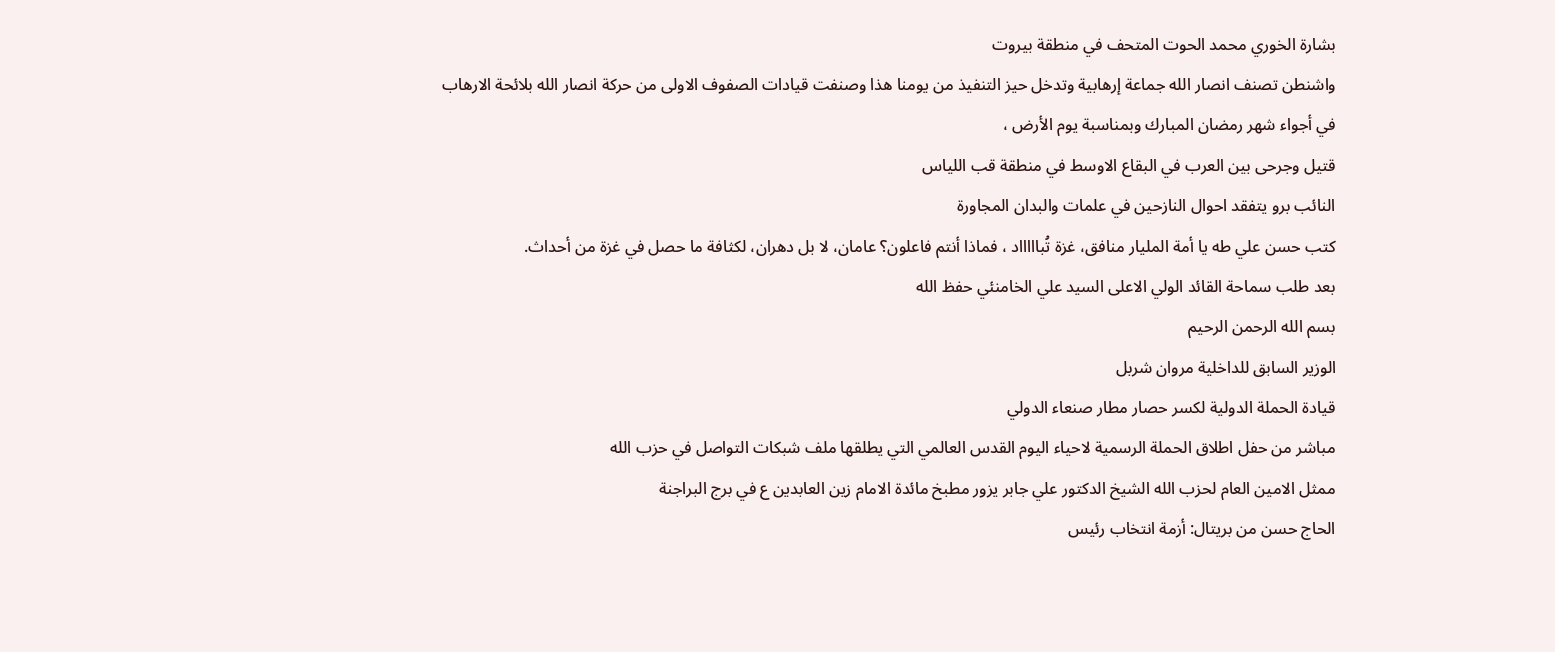بشارة الخوري محمد الحوت المتحف في منطقة بيروت
واشنطن تصنف انصار الله جماعة إرهابية وتدخل حيز التنفيذ من يومنا هذا وصنفت قيادات الصفوف الاولى من حركة انصار الله بلائحة الارهاب
في أجواء شهر رمضان المبارك وبمناسبة يوم الأرض ،
قتيل وجرحى بين العرب في البقاع الاوسط في منطقة قب اللياس
النائب برو يتفقد احوال النازحين في علمات والبدان المجاورة
كتب حسن علي طه يا أمة المليار منافق، غزة تُباااااد ، فماذا أنتم فاعلون؟ عامان، لا بل دهران، لكثافة ما حصل في غزة من أحداث.
بعد طلب سماحة القائد الولي الاعلى السيد علي الخامنئي حفظ الله
بسم الله الرحمن الرحيم
الوزير السابق للداخلية مروان شربل
قيادة الحملة الدولية لكسر حصار مطار صنعاء الدولي
مباشر من حفل اطلاق الحملة الرسمية لاحياء اليوم القدس العالمي التي يطلقها ملف شبكات التواصل في حزب الله
ممثل الامين العام لحزب الله الشيخ الدكتور علي جابر يزور مطبخ مائدة الامام زين العابدين ع في برج البراجنة
الحاج حسن من بريتال: أزمة انتخاب رئيس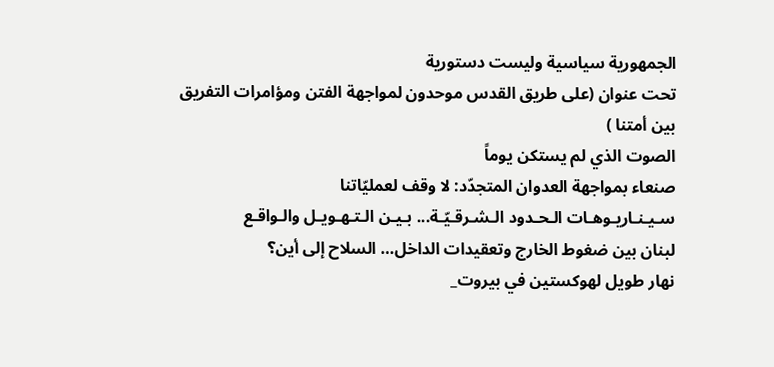الجمهورية سياسية وليست دستورية
تحت عنوان (على طريق القدس موحدون لمواجهة الفتن ومؤامرات التفريق بين أمتنا )
الصوت الذي لم يستكن يوماً
صنعاء بمواجهة العدوان المتجدّد: لا وقف لعمليّاتنا
سـيـنـاريـوهـات الـحـدود الـشـرقـيّـة... بـيـن الـتـهـويـل والـواقـع
لبنان بين ضغوط الخارج وتعقيدات الداخل… السلاح إلى أين؟
نهار طويل لهوكستين في بيروت_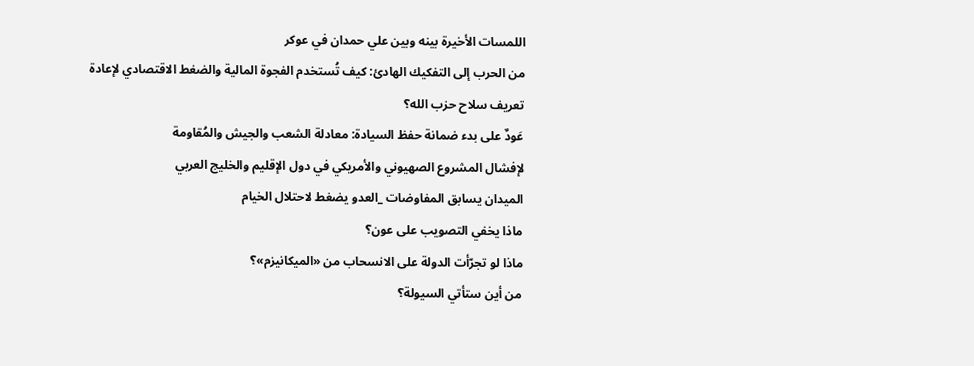اللمسات الأخيرة بينه وبين علي حمدان في عوكر
من الحرب إلى التفكيك الهادئ: كيف تُستخدم الفجوة المالية والضغط الاقتصادي لإعادة تعريف سلاح حزب الله؟
عَودٌ على بدء ضمانة حفظ السيادة: معادلة الشعب والجيش والمُقاومة
لإفشال المشروع الصهيوني والأمريكي في دول الإقليم والخليج العربي
الميدان يسابق المفاوضات _العدو يضغط لاحتلال الخيام
ماذا يخفي التصويب على عون؟
ماذا لو تجرّأت الدولة على الانسحاب من «الميكانيزم»؟
من أين ستأتي السيولة؟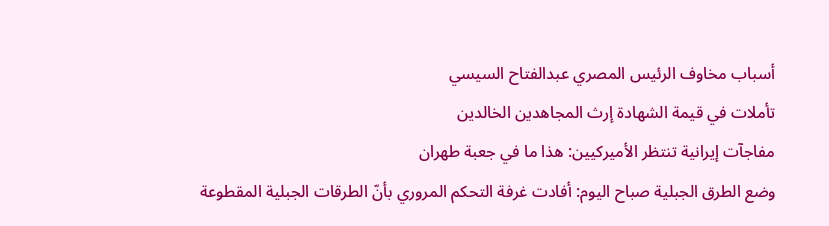أسباب مخاوف الرئيس المصري عبدالفتاح السيسي
تأملات في قيمة الشهادة إرث المجاهدين الخالدين
مفاجآت إيرانية تنتظر الأميركيين: هذا ما في جعبة طهران
وضع الطرق الجبلية صباح اليوم: أفادت غرفة التحكم المروري بأنّ الطرقات الجبلية المقطوعة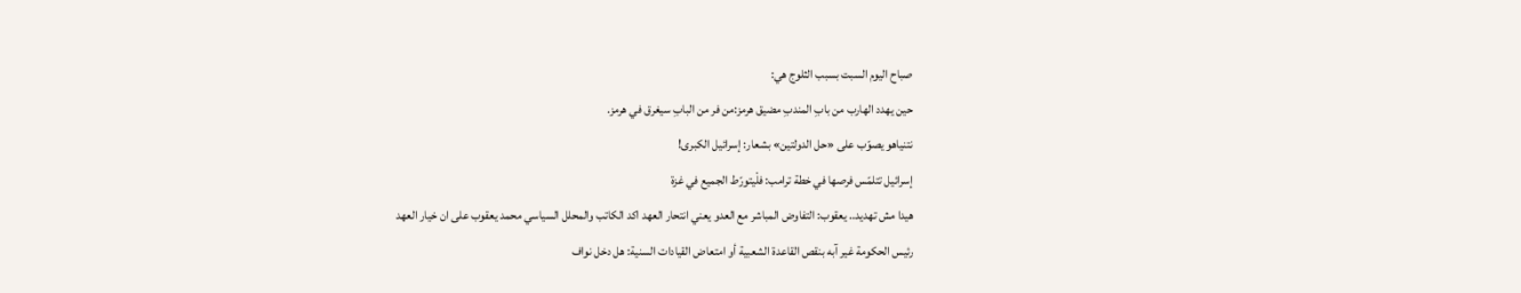صباح اليوم السبت بسبب الثلوج هي:
حين يهدد الهارب من بابِ المندبِ مضيق هرمز:من فر من البابِ سيغرق في هرمز.
نتنياهو يصوّب على «حل الدولتين» بشعار: إسرائيل الكبرى!
إسرائيل تتلمّس فرصها في خطة ترامب: فلْيتورّط الجميع في غزة
هيدا مش تهديد.. يعقوب: التفاوض المباشر مع العدو يعني انتحار العهد اكد الكاتب والمحلل السياسي محمد يعقوب على ان خيار العهد
رئيس الحكومة غير آبه بنقص القاعدة الشعبية أو امتعاض القيادات السنية: هل دخل نواف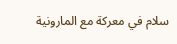سلام في معركة مع المارونية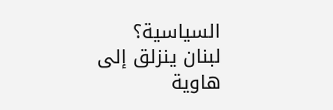السياسية؟
لبنان ينزلق إلى هاوية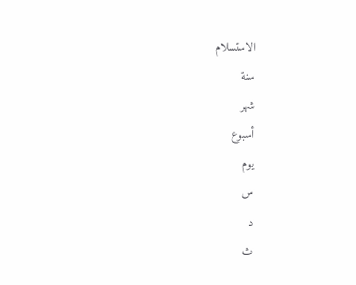الاستسلام
سنة
شهر
أسبوع
يوم
س
د
ث